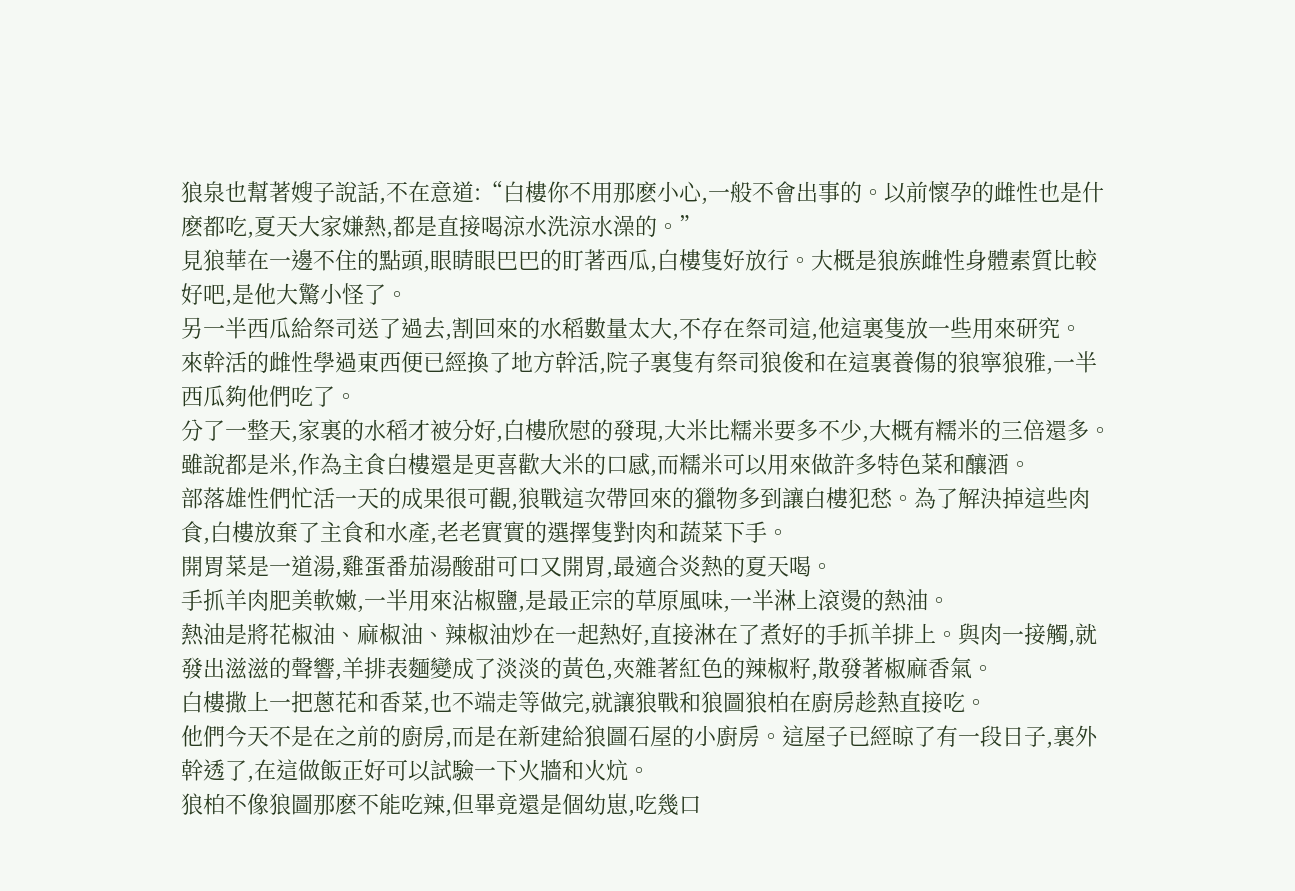狼泉也幫著嫂子說話,不在意道:“白樓你不用那麽小心,一般不會出事的。以前懷孕的雌性也是什麽都吃,夏天大家嫌熱,都是直接喝涼水洗涼水澡的。”
見狼華在一邊不住的點頭,眼睛眼巴巴的盯著西瓜,白樓隻好放行。大概是狼族雌性身體素質比較好吧,是他大驚小怪了。
另一半西瓜給祭司送了過去,割回來的水稻數量太大,不存在祭司這,他這裏隻放一些用來研究。
來幹活的雌性學過東西便已經換了地方幹活,院子裏隻有祭司狼俊和在這裏養傷的狼寧狼雅,一半西瓜夠他們吃了。
分了一整天,家裏的水稻才被分好,白樓欣慰的發現,大米比糯米要多不少,大概有糯米的三倍還多。
雖說都是米,作為主食白樓還是更喜歡大米的口感,而糯米可以用來做許多特色菜和釀酒。
部落雄性們忙活一天的成果很可觀,狼戰這次帶回來的獵物多到讓白樓犯愁。為了解決掉這些肉食,白樓放棄了主食和水產,老老實實的選擇隻對肉和蔬菜下手。
開胃菜是一道湯,雞蛋番茄湯酸甜可口又開胃,最適合炎熱的夏天喝。
手抓羊肉肥美軟嫩,一半用來沾椒鹽,是最正宗的草原風味,一半淋上滾燙的熱油。
熱油是將花椒油、麻椒油、辣椒油炒在一起熱好,直接淋在了煮好的手抓羊排上。與肉一接觸,就發出滋滋的聲響,羊排表麵變成了淡淡的黃色,夾雜著紅色的辣椒籽,散發著椒麻香氣。
白樓撒上一把蔥花和香菜,也不端走等做完,就讓狼戰和狼圖狼柏在廚房趁熱直接吃。
他們今天不是在之前的廚房,而是在新建給狼圖石屋的小廚房。這屋子已經晾了有一段日子,裏外幹透了,在這做飯正好可以試驗一下火牆和火炕。
狼柏不像狼圖那麽不能吃辣,但畢竟還是個幼崽,吃幾口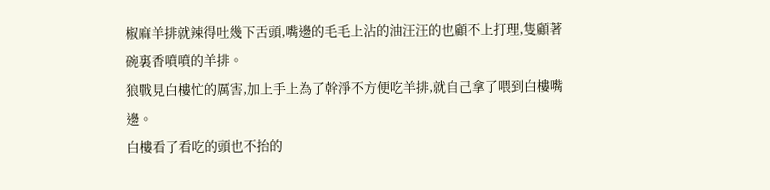椒麻羊排就辣得吐幾下舌頭,嘴邊的毛毛上沾的油汪汪的也顧不上打理,隻顧著碗裏香噴噴的羊排。
狼戰見白樓忙的厲害,加上手上為了幹淨不方便吃羊排,就自己拿了喂到白樓嘴邊。
白樓看了看吃的頭也不抬的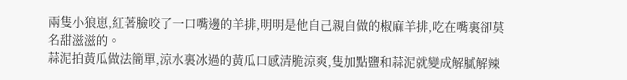兩隻小狼崽,紅著臉咬了一口嘴邊的羊排,明明是他自己親自做的椒麻羊排,吃在嘴裏卻莫名甜滋滋的。
蒜泥拍黃瓜做法簡單,涼水裏冰過的黃瓜口感清脆涼爽,隻加點鹽和蒜泥就變成解膩解辣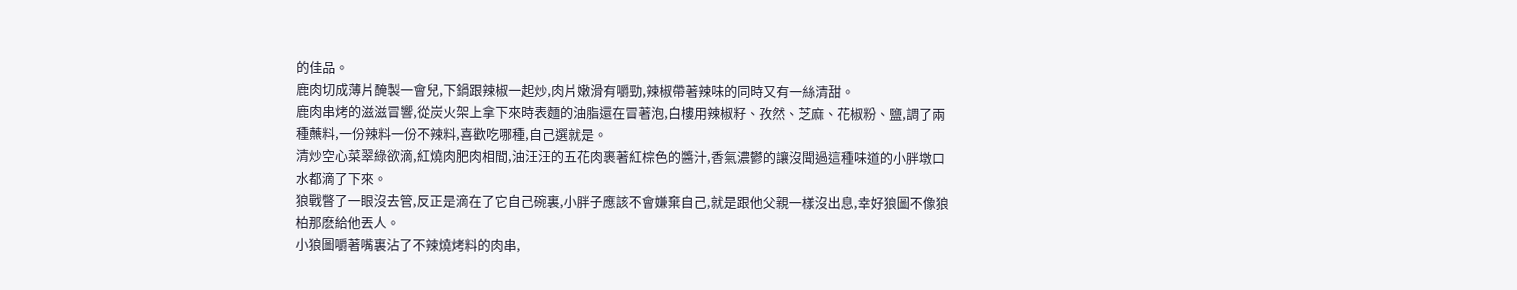的佳品。
鹿肉切成薄片醃製一會兒,下鍋跟辣椒一起炒,肉片嫩滑有嚼勁,辣椒帶著辣味的同時又有一絲清甜。
鹿肉串烤的滋滋冒響,從炭火架上拿下來時表麵的油脂還在冒著泡,白樓用辣椒籽、孜然、芝麻、花椒粉、鹽,調了兩種蘸料,一份辣料一份不辣料,喜歡吃哪種,自己選就是。
清炒空心菜翠綠欲滴,紅燒肉肥肉相間,油汪汪的五花肉裹著紅棕色的醬汁,香氣濃鬱的讓沒聞過這種味道的小胖墩口水都滴了下來。
狼戰瞥了一眼沒去管,反正是滴在了它自己碗裏,小胖子應該不會嫌棄自己,就是跟他父親一樣沒出息,幸好狼圖不像狼柏那麽給他丟人。
小狼圖嚼著嘴裏沾了不辣燒烤料的肉串,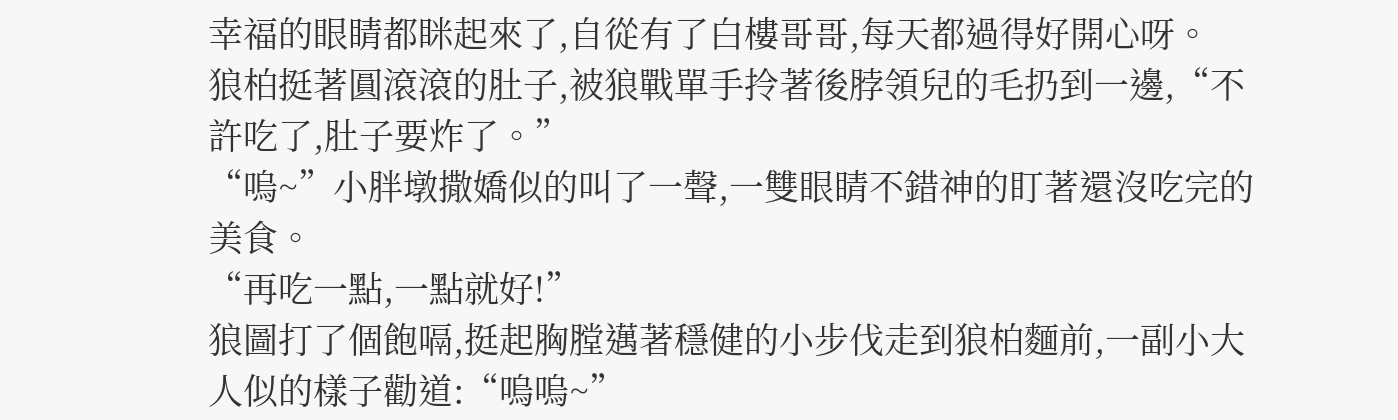幸福的眼睛都眯起來了,自從有了白樓哥哥,每天都過得好開心呀。
狼柏挺著圓滾滾的肚子,被狼戰單手拎著後脖領兒的毛扔到一邊,“不許吃了,肚子要炸了。”
“嗚~”小胖墩撒嬌似的叫了一聲,一雙眼睛不錯神的盯著還沒吃完的美食。
“再吃一點,一點就好!”
狼圖打了個飽嗝,挺起胸膛邁著穩健的小步伐走到狼柏麵前,一副小大人似的樣子勸道:“嗚嗚~”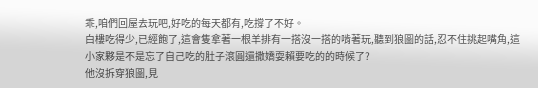乖,咱們回屋去玩吧,好吃的每天都有,吃撐了不好。
白樓吃得少,已經飽了,這會隻拿著一根羊排有一搭沒一搭的啃著玩,聽到狼圖的話,忍不住挑起嘴角,這小家夥是不是忘了自己吃的肚子滾圓還撒嬌耍賴要吃的的時候了?
他沒拆穿狼圖,見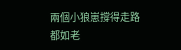兩個小狼崽撐得走路都如老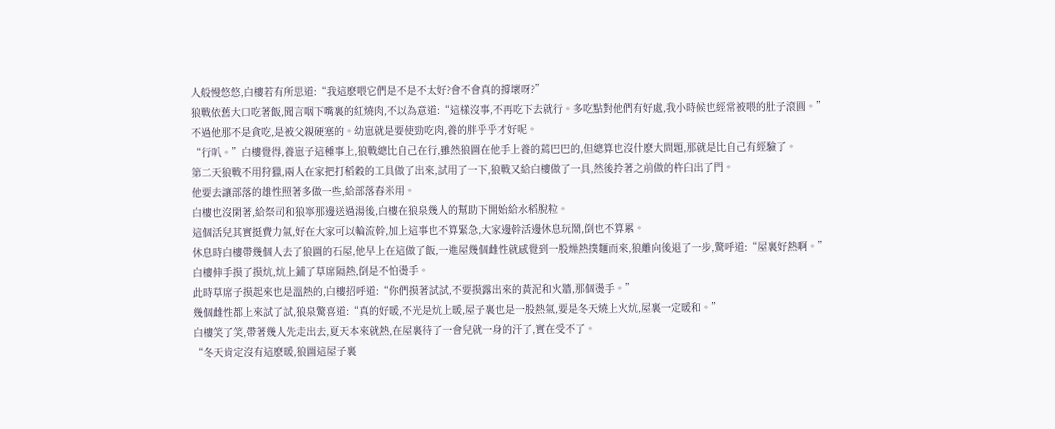人般慢悠悠,白樓若有所思道:“我這麽喂它們是不是不太好?會不會真的撐壞呀?”
狼戰依舊大口吃著飯,聞言咽下嘴裏的紅燒肉,不以為意道:“這樣沒事,不再吃下去就行。多吃點對他們有好處,我小時候也經常被喂的肚子滾圓。”
不過他那不是貪吃,是被父親硬塞的。幼崽就是要使勁吃肉,養的胖乎乎才好呢。
“行叭。”白樓覺得,養崽子這種事上,狼戰總比自己在行,雖然狼圖在他手上養的蔫巴巴的,但總算也沒什麽大問題,那就是比自己有經驗了。
第二天狼戰不用狩獵,兩人在家把打稻穀的工具做了出來,試用了一下,狼戰又給白樓做了一具,然後拎著之前做的杵臼出了門。
他要去讓部落的雄性照著多做一些,給部落舂米用。
白樓也沒閑著,給祭司和狼寧那邊送過湯後,白樓在狼泉幾人的幫助下開始給水稻脫粒。
這個活兒其實挺費力氣,好在大家可以輪流幹,加上這事也不算緊急,大家邊幹活邊休息玩鬧,倒也不算累。
休息時白樓帶幾個人去了狼圖的石屋,他早上在這做了飯,一進屋幾個雌性就感覺到一股燥熱撲麵而來,狼離向後退了一步,驚呼道:“屋裏好熱啊。”
白樓伸手摸了摸炕,炕上鋪了草席隔熱,倒是不怕燙手。
此時草席子摸起來也是溫熱的,白樓招呼道:“你們摸著試試,不要摸露出來的黃泥和火牆,那個燙手。”
幾個雌性都上來試了試,狼泉驚喜道:“真的好暖,不光是炕上暖,屋子裏也是一股熱氣,要是冬天燒上火炕,屋裏一定暖和。”
白樓笑了笑,帶著幾人先走出去,夏天本來就熱,在屋裏待了一會兒就一身的汗了,實在受不了。
“冬天肯定沒有這麽暖,狼圖這屋子裏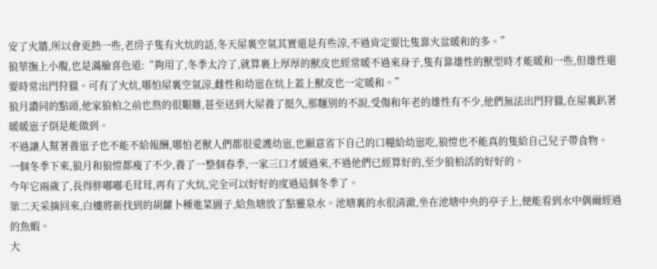安了火牆,所以會更熱一些,老房子隻有火炕的話,冬天屋裏空氣其實還是有些涼,不過肯定要比隻靠火盆暖和的多。”
狼華撫上小腹,也是滿臉喜色道:“夠用了,冬季太冷了,就算裹上厚厚的獸皮也經常暖不過來身子,隻有靠雄性的獸型時才能暖和一些,但雄性還要時常出門狩獵。可有了火炕,哪怕屋裏空氣涼,雌性和幼崽在炕上蓋上獸皮也一定暖和。”
狼月讚同的點頭,他家狼柏之前也熬的很艱難,甚至送到大屋養了挺久,那麵別的不說,受傷和年老的雄性有不少,他們無法出門狩獵,在屋裏趴著暖暖崽子倒是能做到。
不過讓人幫著養崽子也不能不給報酬,哪怕老獸人們都很愛護幼崽,也願意省下自己的口糧給幼崽吃,狼愷也不能真的隻給自己兒子帶食物。
一個冬季下來,狼月和狼愷都瘦了不少,養了一整個春季,一家三口才緩過來,不過他們已經算好的,至少狼柏活的好好的。
今年它兩歲了,長得胖嘟嘟毛茸茸,再有了火炕,完全可以好好的度過這個冬季了。
第二天采摘回來,白樓將新找到的胡蘿卜種進菜園子,給魚塘放了點靈泉水。池塘裏的水很清澈,坐在池塘中央的亭子上,便能看到水中偶爾經過的魚蝦。
大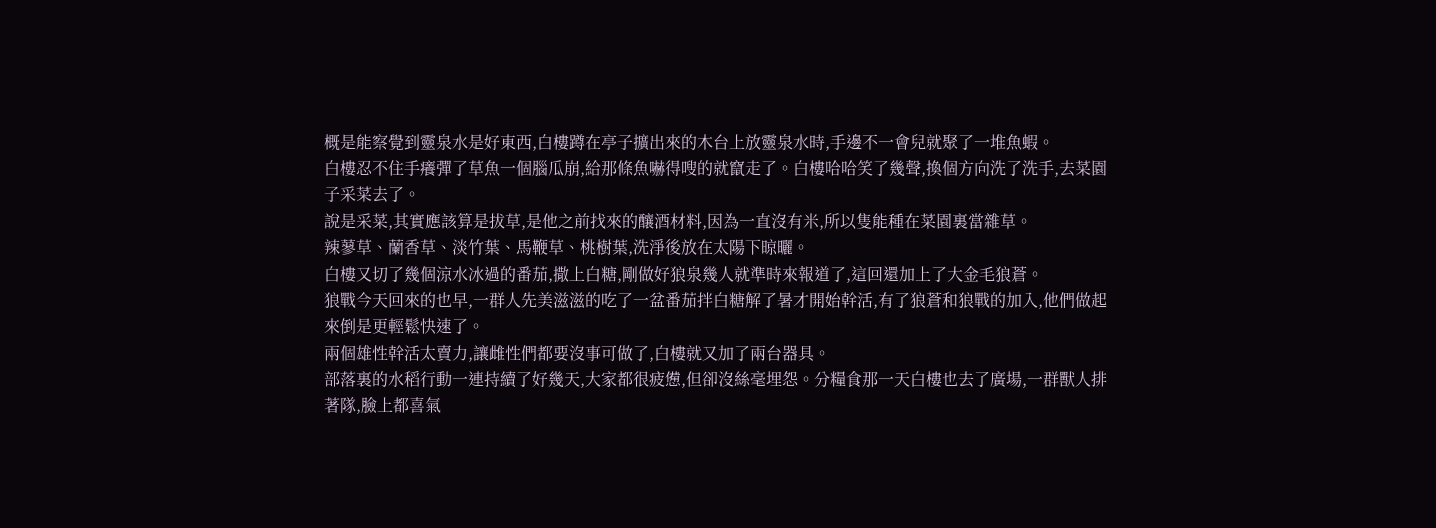概是能察覺到靈泉水是好東西,白樓蹲在亭子擴出來的木台上放靈泉水時,手邊不一會兒就聚了一堆魚蝦。
白樓忍不住手癢彈了草魚一個腦瓜崩,給那條魚嚇得嗖的就竄走了。白樓哈哈笑了幾聲,換個方向洗了洗手,去菜園子采菜去了。
說是采菜,其實應該算是拔草,是他之前找來的釀酒材料,因為一直沒有米,所以隻能種在菜園裏當雜草。
辣蓼草、蘭香草、淡竹葉、馬鞭草、桃樹葉,洗淨後放在太陽下晾曬。
白樓又切了幾個涼水冰過的番茄,撒上白糖,剛做好狼泉幾人就準時來報道了,這回還加上了大金毛狼蒼。
狼戰今天回來的也早,一群人先美滋滋的吃了一盆番茄拌白糖解了暑才開始幹活,有了狼蒼和狼戰的加入,他們做起來倒是更輕鬆快速了。
兩個雄性幹活太賣力,讓雌性們都要沒事可做了,白樓就又加了兩台器具。
部落裏的水稻行動一連持續了好幾天,大家都很疲憊,但卻沒絲毫埋怨。分糧食那一天白樓也去了廣場,一群獸人排著隊,臉上都喜氣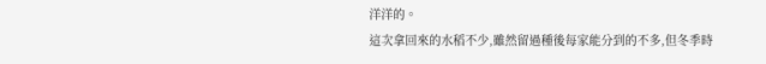洋洋的。
這次拿回來的水稻不少,雖然留過種後每家能分到的不多,但冬季時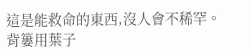這是能救命的東西,沒人會不稀罕。
背簍用葉子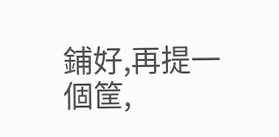鋪好,再提一個筐,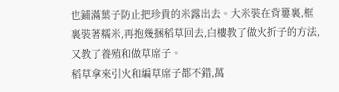也鋪滿葉子防止把珍貴的米露出去。大米裝在背簍裏,框裏裝著糯米,再抱幾捆稻草回去,白樓教了做火折子的方法,又教了養殖和做草席子。
稻草拿來引火和編草席子都不錯,萬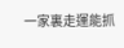一家裏走運能抓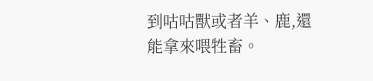到咕咕獸或者羊、鹿,還能拿來喂牲畜。